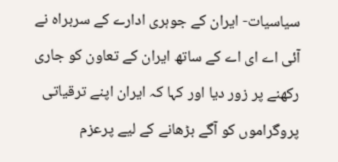سیاسیات- ایران کے جوہری ادارے کے سربراہ نے آئی اے ای اے کے ساتھ ایران کے تعاون کو جاری رکھنے پر زور دیا اور کہا کہ ایران اپنے ترقیاتی پروگراموں کو آگے بڑھانے کے لیے پرعزم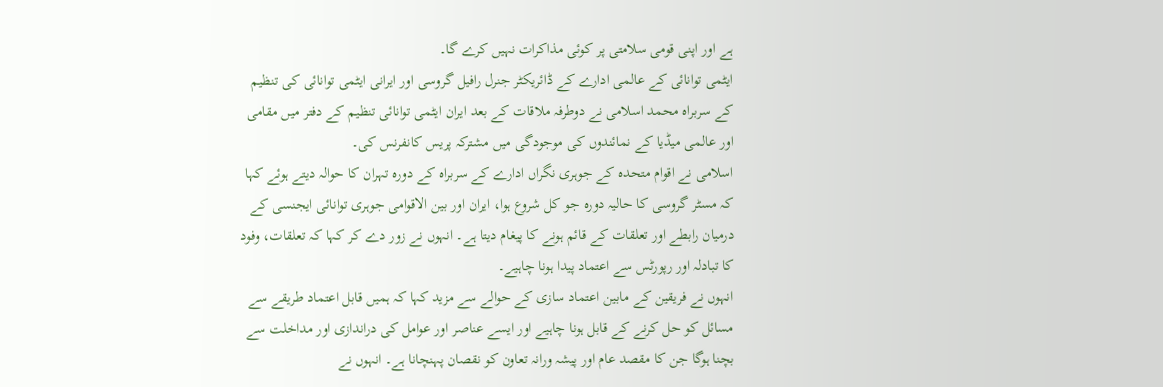ہے اور اپنی قومی سلامتی پر کوئی مذاکرات نہیں کرے گا۔
ایٹمی توانائی کے عالمی ادارے کے ڈائریکٹر جنرل رافیل گروسی اور ایرانی ایٹمی توانائی کی تنظیم کے سربراہ محمد اسلامی نے دوطرفہ ملاقات کے بعد ایران ایٹمی توانائی تنظیم کے دفتر میں مقامی اور عالمی میڈیا کے نمائندوں کی موجودگی میں مشترکہ پریس کانفرنس کی۔
اسلامی نے اقوام متحدہ کے جوہری نگراں ادارے کے سربراہ کے دورہ تہران کا حوالہ دیتے ہوئے کہا کہ مسٹر گروسی کا حالیہ دورہ جو کل شروع ہوا، ایران اور بین الاقوامی جوہری توانائی ایجنسی کے درمیان رابطے اور تعلقات کے قائم ہونے کا پیغام دیتا ہے۔ انہوں نے زور دے کر کہا کہ تعلقات، وفود کا تبادلہ اور رپورٹس سے اعتماد پیدا ہونا چاہیے۔
انہوں نے فریقین کے مابین اعتماد سازی کے حوالے سے مزید کہا کہ ہمیں قابل اعتماد طریقے سے مسائل کو حل کرنے کے قابل ہونا چاہیے اور ایسے عناصر اور عوامل کی دراندازی اور مداخلت سے بچنا ہوگا جن کا مقصد عام اور پیشہ ورانہ تعاون کو نقصان پہنچانا ہے۔ انہوں نے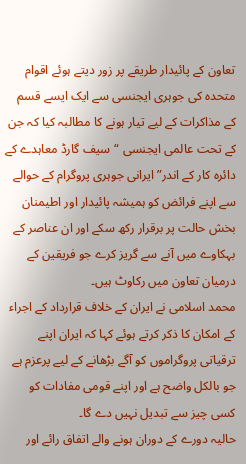تعاون کے پائیدار طریقے پر زور دیتے ہوئے اقوام متحدہ کی جوہری ایجنسی سے ایک ایسے قسم کے مذاکرات کے لیے تیار ہونے کا مطالبہ کیا کہ جن کے تحت عالمی ایجنسی “سیف گارڈ معاہدے کے دائرہ کار کے اندر” ایرانی جوہری پروگرام کے حوالے سے اپنے فرائض کو ہمیشہ پائیدار اور اطیمنان بخش حالت پر برقرار رکھ سکے اور ان عناصر کے بہکاوے میں آنے سے گریز کرے جو فریقین کے درمیان تعاون میں رکاوٹ ہیں۔
محمد اسلامی نے ایران کے خلاف قرارداد کے اجراء کے امکان کا ذکر کرتے ہوئے کہا کہ ایران اپنے ترقیاتی پروگراموں کو آگے بڑھانے کے لیے پرعزم ہے جو بالکل واضح ہے اور اپنے قومی مفادات کو کسی چیز سے تبدیل نہیں دے گا۔
حالیہ دورے کے دوران ہونے والے اتفاق رائے اور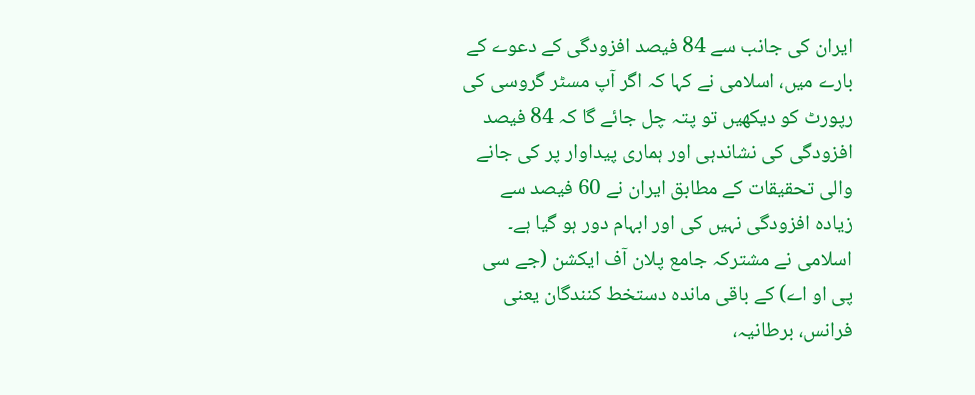ایران کی جانب سے 84 فیصد افزودگی کے دعوے کے بارے میں، اسلامی نے کہا کہ اگر آپ مسٹر گروسی کی رپورٹ کو دیکھیں تو پتہ چل جائے گا کہ 84 فیصد افزودگی کی نشاندہی اور ہماری پیداوار پر کی جانے والی تحقیقات کے مطابق ایران نے 60 فیصد سے زیادہ افزودگی نہیں کی اور ابہام دور ہو گیا ہے۔
اسلامی نے مشترکہ جامع پلان آف ایکشن (جے سی پی او اے) کے باقی ماندہ دستخط کنندگان یعنی فرانس، برطانیہ،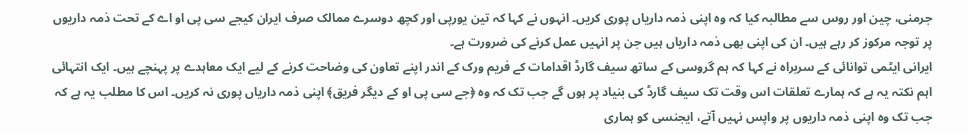جرمنی، چین اور روس سے مطالبہ کیا کہ وہ اپنی ذمہ داریاں پوری کریں۔ انہوں نے کہا کہ تین یورپی اور کچھ دوسرے ممالک صرف ایران کیجے سی پی او اے کے تحت ذمہ داریوں پر توجہ مرکوز کر رہے ہیں۔ ان کی اپنی بھی ذمہ داریاں ہیں جن پر انہیں عمل کرنے کی ضرورت ہے۔
ایرانی ایٹمی توانائی کے سربراہ نے کہا کہ ہم گروسی کے ساتھ سیف گارڈ اقدامات کے فریم ورک کے اندر اپنے تعاون کی وضاحت کرنے کے لیے ایک معاہدے پر پہنچے ہیں۔ ایک انتہائی اہم نکتہ یہ ہے کہ ہمارے تعلقات اس وقت تک سیف گارڈ کی بنیاد پر ہوں گے جب تک کہ وہ ﴿جے سی پی او کے دیگر فریق﴾ اپنی ذمہ داریاں پوری نہ کریں۔ اس کا مطلب یہ ہے کہ جب تک وہ اپنی ذمہ داریوں پر واپس نہیں آتے، ایجنسی کو ہماری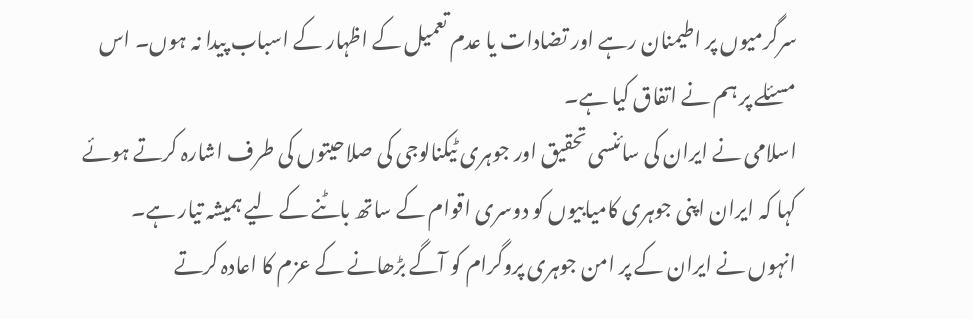سرگرمیوں پر اطیمنان رہے اور تضادات یا عدم تعمیل کے اظہار کے اسباب پیدا نہ ہوں۔ اس مسئلے پر ہم نے اتفاق کیا ہے۔
اسلامی نے ایران کی سائنسی تحقیق اور جوہری ٹیکنالوجی کی صلاحیتوں کی طرف اشارہ کرتے ہوئے کہا کہ ایران اپنی جوہری کامیابیوں کو دوسری اقوام کے ساتھ باٹنے کے لیے ہمیشہ تیار ہے۔
انہوں نے ایران کے پر امن جوہری پروگرام کو آگے بڑھانے کے عزم کا اعادہ کرتے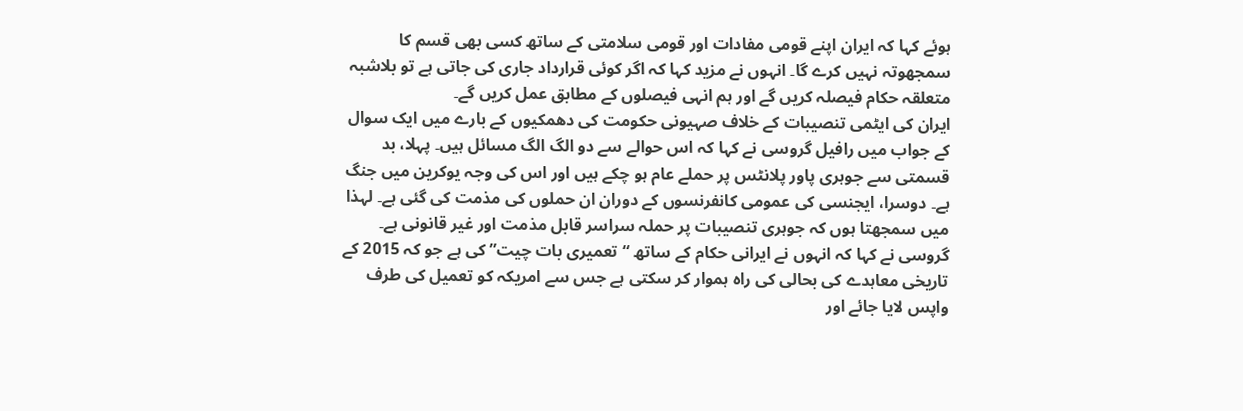ہوئے کہا کہ ایران اپنے قومی مفادات اور قومی سلامتی کے ساتھ کسی بھی قسم کا سمجھوتہ نہیں کرے گا۔ انہوں نے مزید کہا کہ اگر کوئی قرارداد جاری کی جاتی ہے تو بلاشبہ متعلقہ حکام فیصلہ کریں گے اور ہم انہی فیصلوں کے مطابق عمل کریں گے۔
ایران کی ایٹمی تنصیبات کے خلاف صہیونی حکومت کی دھمکیوں کے بارے میں ایک سوال کے جواب میں رافیل گروسی نے کہا کہ اس حوالے سے دو الگ الگ مسائل ہیں۔ پہلا، بد قسمتی سے جوہری پاور پلانٹس پر حملے عام ہو چکے ہیں اور اس کی وجہ یوکرین میں جنگ ہے۔ دوسرا، ایجنسی کی عمومی کانفرنسوں کے دوران ان حملوں کی مذمت کی گئی ہے۔ لہذا میں سمجھتا ہوں کہ جوہری تنصیبات پر حملہ سراسر قابل مذمت اور غیر قانونی ہے۔
گروسی نے کہا کہ انہوں نے ایرانی حکام کے ساتھ “تعمیری بات چیت” کی ہے جو کہ 2015 کے تاریخی معاہدے کی بحالی کی راہ ہموار کر سکتی ہے جس سے امریکہ کو تعمیل کی طرف واپس لایا جائے اور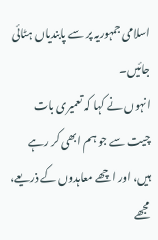اسلامی جمہوریہ پر سے پابندیاں ہٹائی جائیں۔
انہوں نے کہا کہ تعمیری بات چیت سے جو ہم ابھی کر رہے ہیں، اور اچھے معاہدوں کے ذریعے، مجھے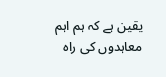یقین ہے کہ ہم اہم معاہدوں کی راہ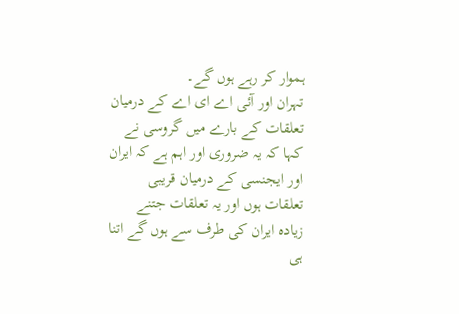ہموار کر رہے ہوں گے۔
تہران اور آئی اے ای اے کے درمیان تعلقات کے بارے میں گروسی نے کہا کہ یہ ضروری اور اہم ہے کہ ایران اور ایجنسی کے درمیان قریبی تعلقات ہوں اور یہ تعلقات جتنے زیادہ ایران کی طرف سے ہوں گے اتنا ہی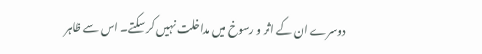دوسرے ان کے اثر و رسوخ میں مداخلت نہیں کر سکتے۔ اس سے ظاہر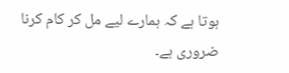ہوتا ہے کہ ہمارے لیے مل کر کام کرنا ضروری ہے۔